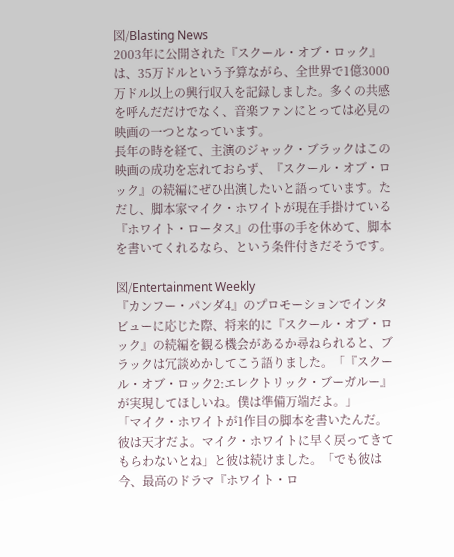図/Blasting News
2003年に公開された『スクール・オブ・ロック』は、35万ドルという予算ながら、全世界で1億3000万ドル以上の興行収入を記録しました。多くの共感を呼んだだけでなく、音楽ファンにとっては必見の映画の一つとなっています。
長年の時を経て、主演のジャック・ブラックはこの映画の成功を忘れておらず、『スクール・オブ・ロック』の続編にぜひ出演したいと語っています。ただし、脚本家マイク・ホワイトが現在手掛けている『ホワイト・ロータス』の仕事の手を休めて、脚本を書いてくれるなら、という条件付きだそうです。

図/Entertainment Weekly
『カンフー・パンダ4』のプロモーションでインタビューに応じた際、将来的に『スクール・オブ・ロック』の続編を観る機会があるか尋ねられると、ブラックは冗談めかしてこう語りました。「『スクール・オブ・ロック2:エレクトリック・ブーガルー』が実現してほしいね。僕は準備万端だよ。」
「マイク・ホワイトが1作目の脚本を書いたんだ。彼は天才だよ。マイク・ホワイトに早く戻ってきてもらわないとね」と彼は続けました。「でも彼は今、最高のドラマ『ホワイト・ロ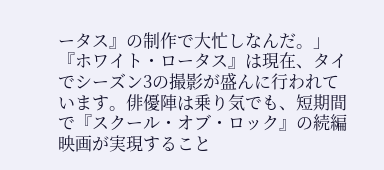ータス』の制作で大忙しなんだ。」
『ホワイト・ロータス』は現在、タイでシーズン3の撮影が盛んに行われています。俳優陣は乗り気でも、短期間で『スクール・オブ・ロック』の続編映画が実現すること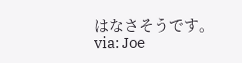はなさそうです。
via: Joe